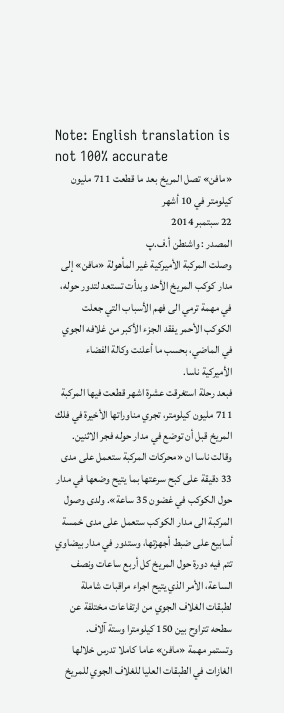Note: English translation is not 100% accurate
«مافن» تصل المريخ بعد ما قطعت 711 مليون كيلومتر في 10 أشهر
22 سبتمبر 2014
المصدر : واشنطن أ.ف.پ
وصلت المركبة الأميركية غير المأهولة «مافن» إلى مدار كوكب المريخ الأحد وبدأت تستعد لتدور حوله، في مهمة ترمي الى فهم الأسباب التي جعلت الكوكب الأحمر يفقد الجزء الأكبر من غلافه الجوي في الماضي، بحسب ما أعلنت وكالة الفضاء الأميركية ناسا.
فبعد رحلة استغرقت عشرة اشهر قطعت فيها المركبة 711 مليون كيلومتر، تجري مناوراتها الأخيرة في فلك المريخ قبل أن توضع في مدار حوله فجر الاثنين.
وقالت ناسا ان «محركات المركبة ستعمل على مدى 33 دقيقة على كبح سرعتها بما يتيح وضعها في مدار حول الكوكب في غضون 35 ساعة». ولدى وصول المركبة الى مدار الكوكب ستعمل على مدى خمسة أسابيع على ضبط أجهزتها، وستدور في مدار بيضاوي تتم فيه دورة حول المريخ كل أربع ساعات ونصف الساعة، الأمر الذي يتيح اجراء مراقبات شاملة لطبقات الغلاف الجوي من ارتفاعات مختلفة عن سطحه تتراوح بين 150 كيلومترا وستة آلاف.
وتستمر مهمة «مافن» عاما كاملا تدرس خلالها الغازات في الطبقات العليا للغلاف الجوي للمريخ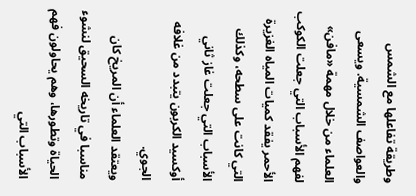وطريقة تفاعلها مع الشمس والعواصف الشمسية. ويسعى العلماء من خلال مهمة «مافن» لفهم الأسباب التي جعلت الكوكب الأحمر يفقد كميات المياه الغزيرة التي كانت على سطحه، وكذلك الأسباب التي جعلت غاز ثاني أوكسيد الكربون يتبدد من غلافه الجوي.
ويعتقد العلماء أن المريخ كان مناسبا في تاريخه السحيق لنشوء الحياة وتطورها، وهم يحاولون فهم الأسباب التي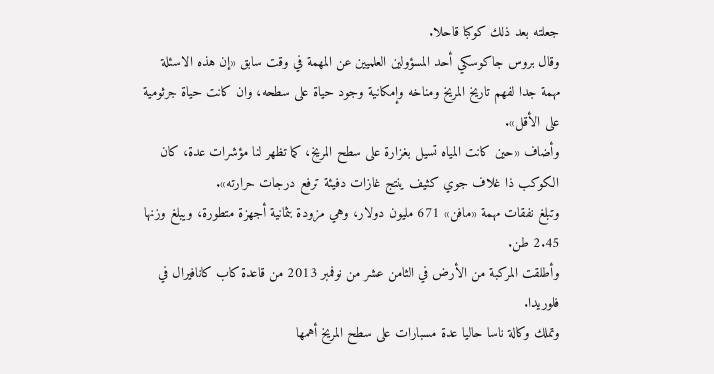جعلته بعد ذلك كوكبا قاحلا.
وقال بروس جاكوسكي أحد المسؤولين العلميين عن المهمة في وقت سابق «إن هذه الاسئلة مهمة جدا لفهم تاريخ المريخ ومناخه وإمكانية وجود حياة على سطحه، وان كانت حياة جرثومية على الأقل».
وأضاف «حين كانت المياه تسيل بغزارة على سطح المريخ، كما تظهر لنا مؤشرات عدة، كان الكوكب ذا غلاف جوي كثيف ينتج غازات دفيئة ترفع درجات حرارته».
وتبلغ نفقات مهمة «مافن» 671 مليون دولار، وهي مزودة بثمانية أجهزة متطورة، ويبلغ وزنها 2.45 طن.
وأطلقت المركبة من الأرض في الثامن عشر من نوفمبر 2013 من قاعدة كاب كانافيرال في فلوريدا.
وتملك وكالة ناسا حاليا عدة مسبارات على سطح المريخ أهمها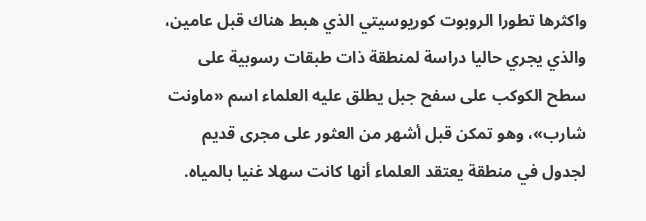واكثرها تطورا الروبوت كوريوسيتي الذي هبط هناك قبل عامين، والذي يجري حاليا دراسة لمنطقة ذات طبقات رسوبية على سطح الكوكب على سفح جبل يطلق عليه العلماء اسم «ماونت شارب»، وهو تمكن قبل أشهر من العثور على مجرى قديم لجدول في منطقة يعتقد العلماء أنها كانت سهلا غنيا بالمياه.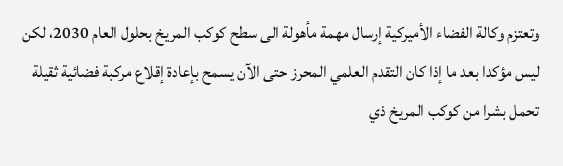وتعتزم وكالة الفضاء الأميركية إرسال مهمة مأهولة الى سطح كوكب المريخ بحلول العام 2030، لكن ليس مؤكدا بعد ما إذا كان التقدم العلمي المحرز حتى الآن يسمح بإعادة إقلاع مركبة فضائية ثقيلة تحمل بشرا من كوكب المريخ ذي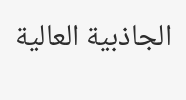الجاذبية العالية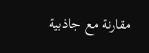مقارنة مع جاذبية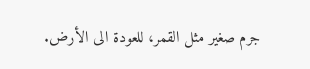جرم صغير مثل القمر، للعودة الى الأرض.